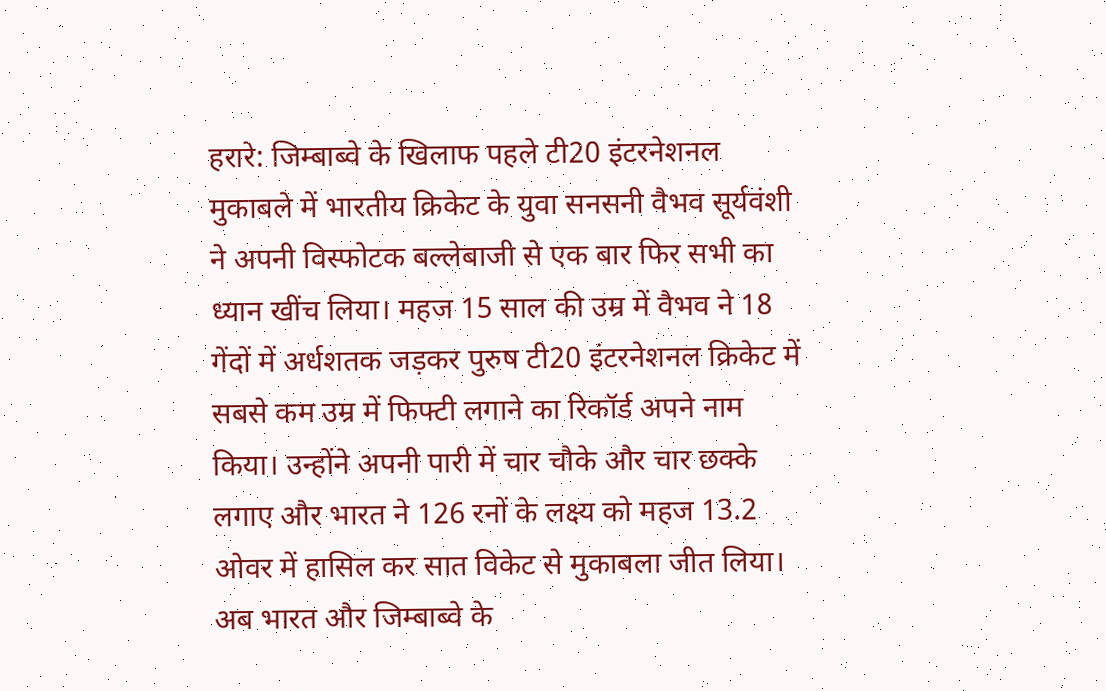हरारे: जिम्बाब्वे के खिलाफ पहले टी20 इंटरनेशनल मुकाबले में भारतीय क्रिकेट के युवा सनसनी वैभव सूर्यवंशी ने अपनी विस्फोटक बल्लेबाजी से एक बार फिर सभी का ध्यान खींच लिया। महज 15 साल की उम्र में वैभव ने 18 गेंदों में अर्धशतक जड़कर पुरुष टी20 इंटरनेशनल क्रिकेट में सबसे कम उम्र में फिफ्टी लगाने का रिकॉर्ड अपने नाम किया। उन्होंने अपनी पारी में चार चौके और चार छक्के लगाए और भारत ने 126 रनों के लक्ष्य को महज 13.2 ओवर में हासिल कर सात विकेट से मुकाबला जीत लिया।
अब भारत और जिम्बाब्वे के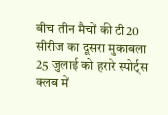बीच तीन मैचों की टी20 सीरीज का दूसरा मुकाबला 25 जुलाई को हरारे स्पोर्ट्स क्लब में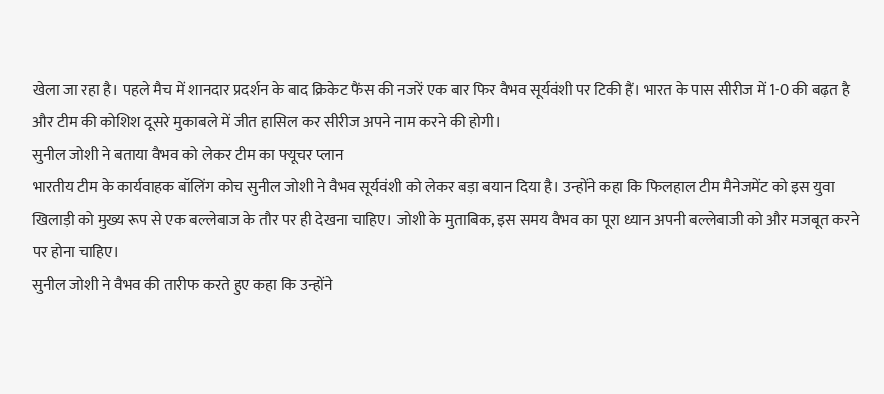खेला जा रहा है। पहले मैच में शानदार प्रदर्शन के बाद क्रिकेट फैंस की नजरें एक बार फिर वैभव सूर्यवंशी पर टिकी हैं। भारत के पास सीरीज में 1-0 की बढ़त है और टीम की कोशिश दूसरे मुकाबले में जीत हासिल कर सीरीज अपने नाम करने की होगी।
सुनील जोशी ने बताया वैभव को लेकर टीम का फ्यूचर प्लान
भारतीय टीम के कार्यवाहक बॉलिंग कोच सुनील जोशी ने वैभव सूर्यवंशी को लेकर बड़ा बयान दिया है। उन्होंने कहा कि फिलहाल टीम मैनेजमेंट को इस युवा खिलाड़ी को मुख्य रूप से एक बल्लेबाज के तौर पर ही देखना चाहिए। जोशी के मुताबिक, इस समय वैभव का पूरा ध्यान अपनी बल्लेबाजी को और मजबूत करने पर होना चाहिए।
सुनील जोशी ने वैभव की तारीफ करते हुए कहा कि उन्होंने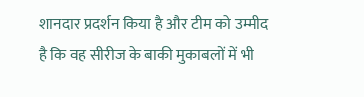शानदार प्रदर्शन किया है और टीम को उम्मीद है कि वह सीरीज के बाकी मुकाबलों में भी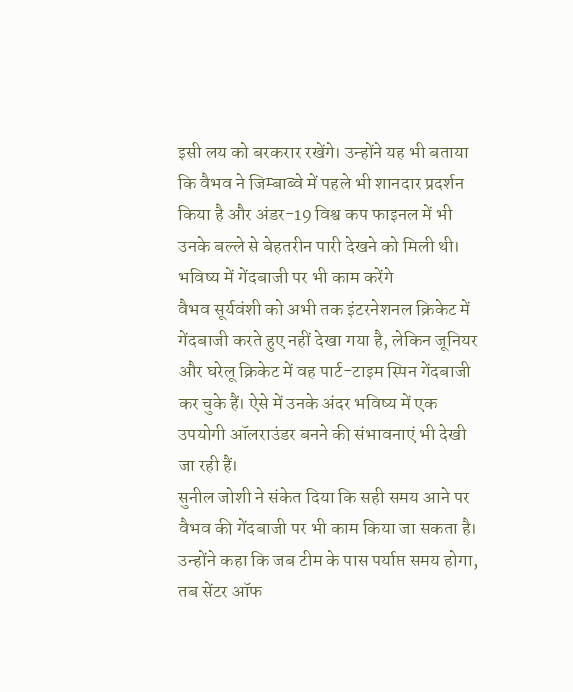इसी लय को बरकरार रखेंगे। उन्होंने यह भी बताया कि वैभव ने जिम्बाब्वे में पहले भी शानदार प्रदर्शन किया है और अंडर-19 विश्व कप फाइनल में भी उनके बल्ले से बेहतरीन पारी देखने को मिली थी।
भविष्य में गेंदबाजी पर भी काम करेंगे
वैभव सूर्यवंशी को अभी तक इंटरनेशनल क्रिकेट में गेंदबाजी करते हुए नहीं देखा गया है, लेकिन जूनियर और घरेलू क्रिकेट में वह पार्ट-टाइम स्पिन गेंदबाजी कर चुके हैं। ऐसे में उनके अंदर भविष्य में एक उपयोगी ऑलराउंडर बनने की संभावनाएं भी देखी जा रही हैं।
सुनील जोशी ने संकेत दिया कि सही समय आने पर वैभव की गेंदबाजी पर भी काम किया जा सकता है। उन्होंने कहा कि जब टीम के पास पर्याप्त समय होगा, तब सेंटर ऑफ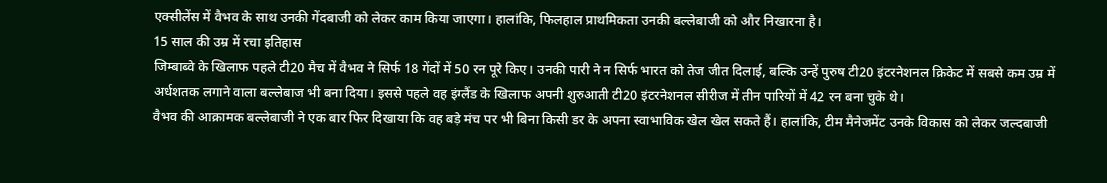एक्सीलेंस में वैभव के साथ उनकी गेंदबाजी को लेकर काम किया जाएगा। हालांकि, फिलहाल प्राथमिकता उनकी बल्लेबाजी को और निखारना है।
15 साल की उम्र में रचा इतिहास
जिम्बाब्वे के खिलाफ पहले टी20 मैच में वैभव ने सिर्फ 18 गेंदों में 50 रन पूरे किए। उनकी पारी ने न सिर्फ भारत को तेज जीत दिलाई, बल्कि उन्हें पुरुष टी20 इंटरनेशनल क्रिकेट में सबसे कम उम्र में अर्धशतक लगाने वाला बल्लेबाज भी बना दिया। इससे पहले वह इंग्लैंड के खिलाफ अपनी शुरुआती टी20 इंटरनेशनल सीरीज में तीन पारियों में 42 रन बना चुके थे।
वैभव की आक्रामक बल्लेबाजी ने एक बार फिर दिखाया कि वह बड़े मंच पर भी बिना किसी डर के अपना स्वाभाविक खेल खेल सकते हैं। हालांकि, टीम मैनेजमेंट उनके विकास को लेकर जल्दबाजी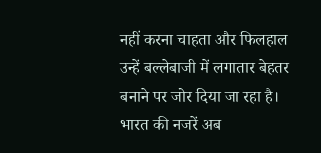नहीं करना चाहता और फिलहाल उन्हें बल्लेबाजी में लगातार बेहतर बनाने पर जोर दिया जा रहा है।
भारत की नजरें अब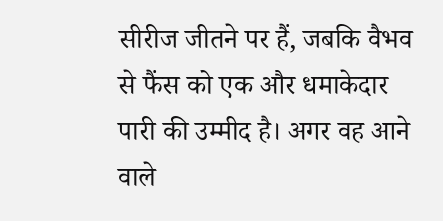सीरीज जीतने पर हैं, जबकि वैभव से फैंस को एक और धमाकेदार पारी की उम्मीद है। अगर वह आने वाले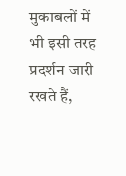मुकाबलों में भी इसी तरह प्रदर्शन जारी रखते हैं,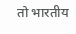तो भारतीय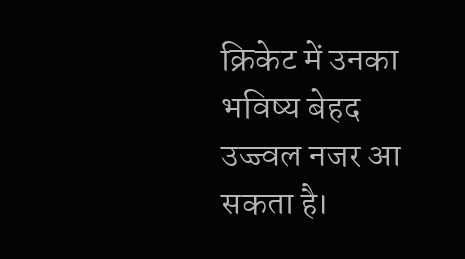क्रिकेट में उनका भविष्य बेहद उज्ज्वल नजर आ सकता है।